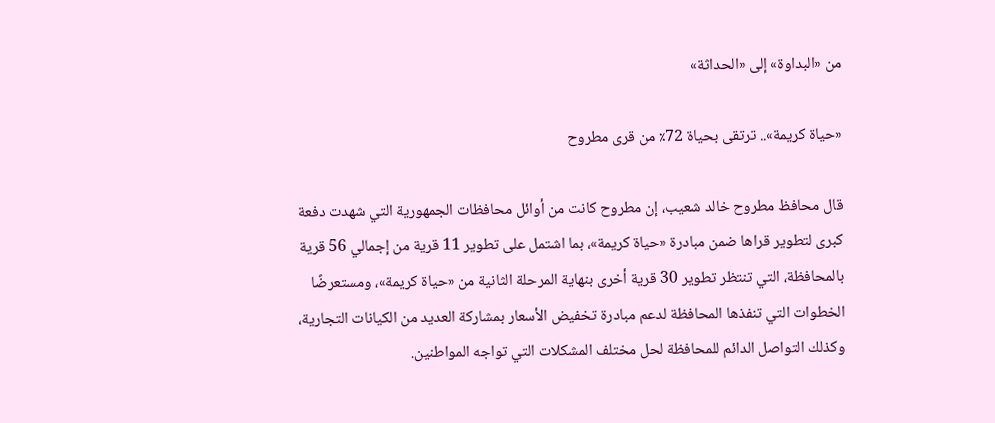من «البداوة» إلى «الحداثة»

«حياة كريمة».. ترتقى بحياة 72٪ من قرى مطروح

قال محافظ مطروح خالد شعيب، إن مطروح كانت من أوائل محافظات الجمهورية التي شهدت دفعة كبرى لتطوير قراها ضمن مبادرة «حياة كريمة»، بما اشتمل على تطوير 11 قرية من إجمالي 56 قرية بالمحافظة، التي تنتظر تطوير 30 قرية أخرى بنهاية المرحلة الثانية من «حياة كريمة»، ومستعرضًا الخطوات التي تنفذها المحافظة لدعم مبادرة تخفيض الأسعار بمشاركة العديد من الكيانات التجارية، وكذلك التواصل الدائم للمحافظة لحل مختلف المشكلات التي تواجه المواطنين.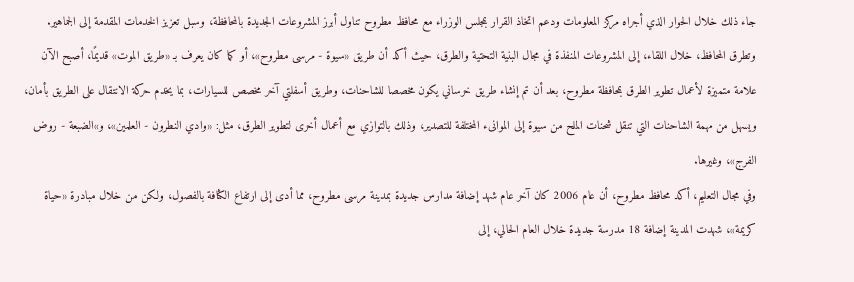جاء ذلك خلال الحوار الذي أجراه مركز المعلومات ودعم اتخاذ القرار بمجلس الوزراء مع محافظ مطروح تناول أبرز المشروعات الجديدة بالمحافظة، وسبل تعزيز الخدمات المقدمة إلى الجماهير.
وتطرق المحافظ، خلال اللقاء، إلى المشروعات المنفذة في مجال البنية التحتية والطرق، حيث أكد أن طريق «سيوة - مرسى مطروح»، أو كما كان يعرف بـ «طريق الموت» قديمًا، أصبح الآن علامة متميزة لأعمال تطوير الطرق بمحافظة مطروح، بعد أن تم إنشاء طريق خرساني يكون مخصصا للشاحنات، وطريق أسفلتي آخر مخصص للسيارات، بما يخدم حركة الانتقال على الطريق بأمان، ويسهل من مهمة الشاحنات التي تنقل شحنات الملح من سيوة إلى الموانىء المختلفة للتصدير، وذلك بالتوازي مع أعمال أخرى لتطوير الطرق، مثل: «وادي النطرون - العلمين»، و»الضبعة - روض الفرج»، وغيرها.
وفي مجال التعليم، أكد محافظ مطروح، أن عام 2006 كان آخر عام شهد إضافة مدارس جديدة بمدينة مرسى مطروح، مما أدى إلى ارتفاع الكثافة بالفصول، ولكن من خلال مبادرة «حياة كريمة»، شهدت المدينة إضافة 18 مدرسة جديدة خلال العام الحالي، إلى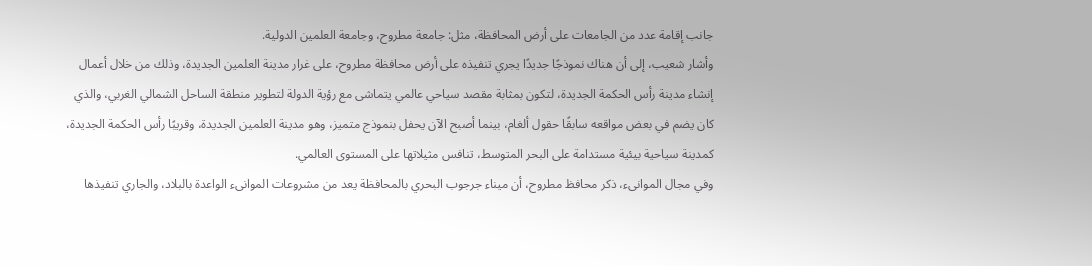جانب إقامة عدد من الجامعات على أرض المحافظة، مثل: جامعة مطروح، وجامعة العلمين الدولية.
وأشار شعيب، إلى أن هناك نموذجًا جديدًا يجري تنفيذه على أرض محافظة مطروح، على غرار مدينة العلمين الجديدة، وذلك من خلال أعمال إنشاء مدينة رأس الحكمة الجديدة، لتكون بمثابة مقصد سياحي عالمي يتماشى مع رؤية الدولة لتطوير منطقة الساحل الشمالي الغربي، والذي كان يضم في بعض مواقعه سابقًا حقول ألغام، بينما أصبح الآن يحفل بنموذج متميز، وهو مدينة العلمين الجديدة، وقريبًا رأس الحكمة الجديدة، كمدينة سياحية بيئية مستدامة على البحر المتوسط، تنافس مثيلاتها على المستوى العالمي.
وفي مجال الموانىء، ذكر محافظ مطروح، أن ميناء جرجوب البحري بالمحافظة يعد من مشروعات الموانىء الواعدة بالبلاد، والجاري تنفيذها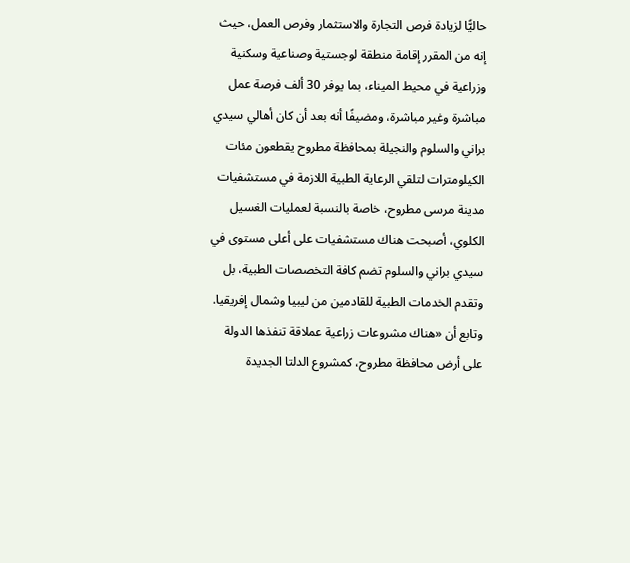حاليًّا لزيادة فرص التجارة والاستثمار وفرص العمل، حيث إنه من المقرر إقامة منطقة لوجستية وصناعية وسكنية وزراعية في محيط الميناء، بما يوفر 30 ألف فرصة عمل مباشرة وغير مباشرة، ومضيفًا أنه بعد أن كان أهالي سيدي براني والسلوم والنجيلة بمحافظة مطروح يقطعون مئات الكيلومترات لتلقي الرعاية الطبية اللازمة في مستشفيات مدينة مرسى مطروح، خاصة بالنسبة لعمليات الغسيل الكلوي، أصبحت هناك مستشفيات على أعلى مستوى في سيدي براني والسلوم تضم كافة التخصصات الطبية، بل وتقدم الخدمات الطبية للقادمين من ليبيا وشمال إفريقيا.
وتابع أن «هناك مشروعات زراعية عملاقة تنفذها الدولة على أرض محافظة مطروح، كمشروع الدلتا الجديدة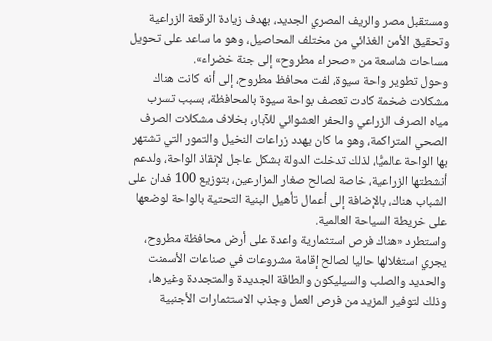ومستقبل مصر والريف المصري الجديد، بهدف زيادة الرقعة الزراعية وتحقيق الأمن الغذائي من مختلف المحاصيل، وهو ما ساعد على تحويل مساحات شاسعة من «صحراء مطروح» إلى جنة خضراء».
وحول تطوير واحة سيوة، لفت محافظ مطروح، إلى أنه كانت هناك مشكلات ضخمة كادت تعصف بواحة سيوة بالمحافظة، بسبب تسرب مياه الصرف الزراعي والحفر العشوائي للآبار، بخلاف مشكلات الصرف الصحي المتراكمة، وهو ما كان يهدد زراعات النخيل والتمور التي تشتهر بها الواحة عالميًّا، لذلك تدخلت الدولة بشكل عاجل لإنقاذ الواحة، ولدعم أنشطتها الزراعية، خاصة لصالح صغار المزارعين، بتوزيع 100 فدان على الشباب هناك، بالإضافة إلى أعمال تأهيل البنية التحتية بالواحة لوضعها على خريطة السياحة العالمية.
واستطرد «هناك فرص استثمارية واعدة على أرض محافظة مطروح، يجري استغلالها حاليا لصالح إقامة مشروعات في صناعات الأسمنت والحديد والصلب والسيليكون والطاقة الجديدة والمتجددة وغيرها، وذلك لتوفير المزيد من فرص العمل وجذب الاستثمارات الأجنبية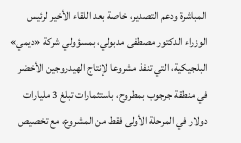المباشرة ودعم التصدير، خاصة بعد اللقاء الأخير لرئيس الوزراء الدكتور مصطفى مدبولي، بمسؤولي شركة «ديمي» البلجيكية، التي تنفذ مشروعا لإنتاج الهيدروجين الأخضر في منطقة جرجوب بمطروح، باستثمارات تبلغ 3 مليارات دولار في المرحلة الأولى فقط من المشروع، مع تخصيص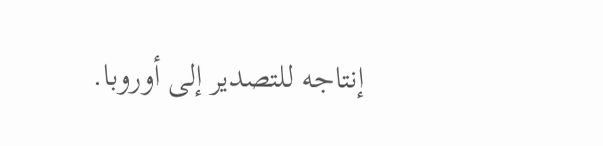إنتاجه للتصدير إلى أوروبا.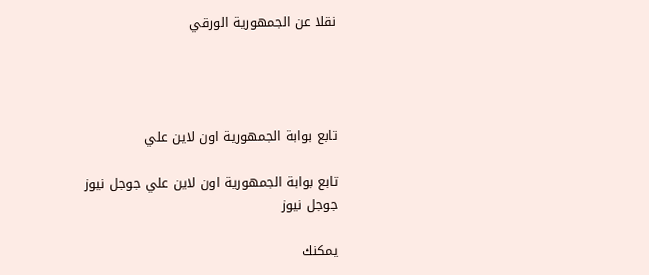نقلا عن الجمهورية الورقي




تابع بوابة الجمهورية اون لاين علي

تابع بوابة الجمهورية اون لاين علي جوجل نيوز جوجل نيوز

يمكنك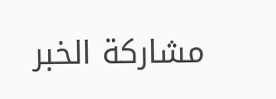مشاركة الخبر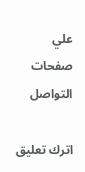علي صفحات التواصل

اترك تعليق